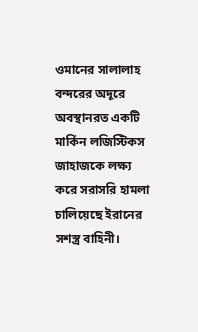ওমানের সালালাহ বন্দরের অদূরে অবস্থানরত একটি মার্কিন লজিস্টিকস জাহাজকে লক্ষ্য করে সরাসরি হামলা চালিয়েছে ইরানের সশস্ত্র বাহিনী।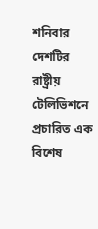শনিবার দেশটির রাষ্ট্রীয় টেলিভিশনে প্রচারিত এক বিশেষ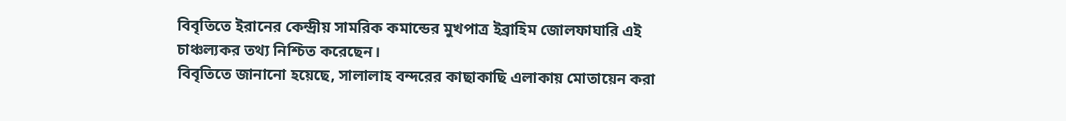বিবৃতিতে ইরানের কেন্দ্রীয় সামরিক কমান্ডের মুখপাত্র ইব্রাহিম জোলফাঘারি এই চাঞ্চল্যকর তথ্য নিশ্চিত করেছেন।
বিবৃতিতে জানানো হয়েছে, সালালাহ বন্দরের কাছাকাছি এলাকায় মোতায়েন করা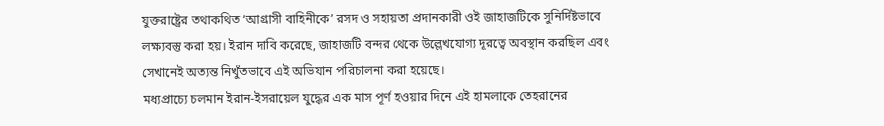যুক্তরাষ্ট্রের তথাকথিত ‘আগ্রাসী বাহিনীকে’ রসদ ও সহায়তা প্রদানকারী ওই জাহাজটিকে সুনির্দিষ্টভাবে লক্ষ্যবস্তু করা হয়। ইরান দাবি করেছে, জাহাজটি বন্দর থেকে উল্লেখযোগ্য দূরত্বে অবস্থান করছিল এবং সেখানেই অত্যন্ত নিখুঁতভাবে এই অভিযান পরিচালনা করা হয়েছে।
মধ্যপ্রাচ্যে চলমান ইরান-ইসরায়েল যুদ্ধের এক মাস পূর্ণ হওয়ার দিনে এই হামলাকে তেহরানের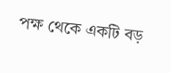পক্ষ থেকে একটি বড়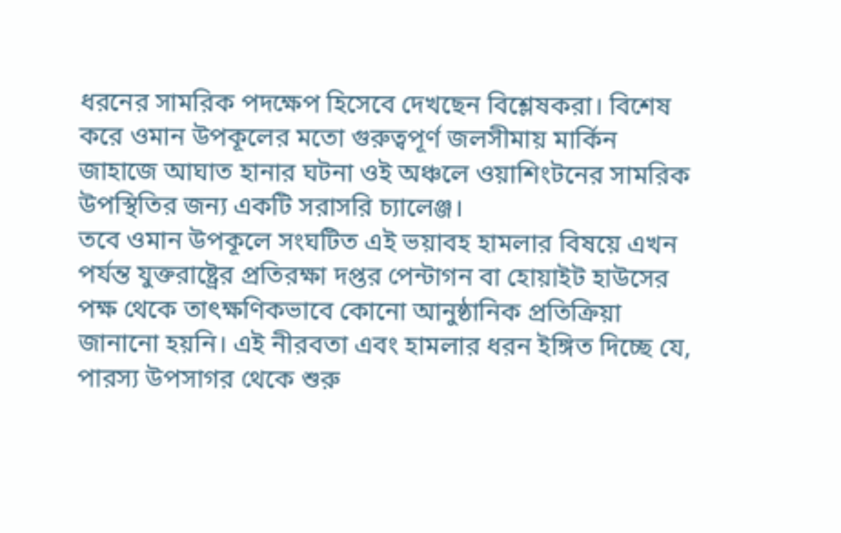ধরনের সামরিক পদক্ষেপ হিসেবে দেখছেন বিশ্লেষকরা। বিশেষ করে ওমান উপকূলের মতো গুরুত্বপূর্ণ জলসীমায় মার্কিন জাহাজে আঘাত হানার ঘটনা ওই অঞ্চলে ওয়াশিংটনের সামরিক উপস্থিতির জন্য একটি সরাসরি চ্যালেঞ্জ।
তবে ওমান উপকূলে সংঘটিত এই ভয়াবহ হামলার বিষয়ে এখন পর্যন্ত যুক্তরাষ্ট্রের প্রতিরক্ষা দপ্তর পেন্টাগন বা হোয়াইট হাউসের পক্ষ থেকে তাৎক্ষণিকভাবে কোনো আনুষ্ঠানিক প্রতিক্রিয়া জানানো হয়নি। এই নীরবতা এবং হামলার ধরন ইঙ্গিত দিচ্ছে যে, পারস্য উপসাগর থেকে শুরু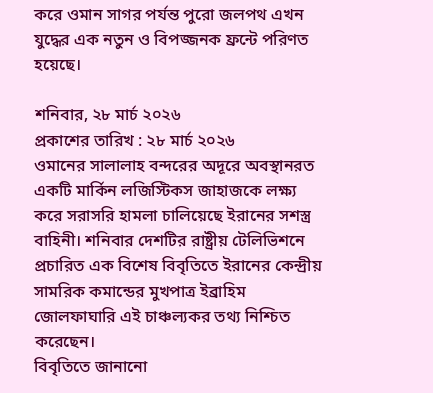করে ওমান সাগর পর্যন্ত পুরো জলপথ এখন যুদ্ধের এক নতুন ও বিপজ্জনক ফ্রন্টে পরিণত হয়েছে।

শনিবার, ২৮ মার্চ ২০২৬
প্রকাশের তারিখ : ২৮ মার্চ ২০২৬
ওমানের সালালাহ বন্দরের অদূরে অবস্থানরত একটি মার্কিন লজিস্টিকস জাহাজকে লক্ষ্য করে সরাসরি হামলা চালিয়েছে ইরানের সশস্ত্র বাহিনী। শনিবার দেশটির রাষ্ট্রীয় টেলিভিশনে প্রচারিত এক বিশেষ বিবৃতিতে ইরানের কেন্দ্রীয় সামরিক কমান্ডের মুখপাত্র ইব্রাহিম জোলফাঘারি এই চাঞ্চল্যকর তথ্য নিশ্চিত করেছেন।
বিবৃতিতে জানানো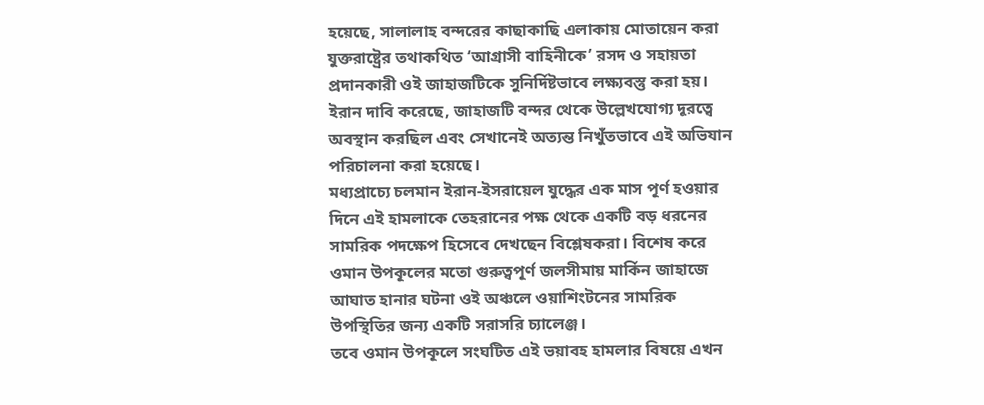হয়েছে, সালালাহ বন্দরের কাছাকাছি এলাকায় মোতায়েন করা যুক্তরাষ্ট্রের তথাকথিত ‘আগ্রাসী বাহিনীকে’ রসদ ও সহায়তা প্রদানকারী ওই জাহাজটিকে সুনির্দিষ্টভাবে লক্ষ্যবস্তু করা হয়। ইরান দাবি করেছে, জাহাজটি বন্দর থেকে উল্লেখযোগ্য দূরত্বে অবস্থান করছিল এবং সেখানেই অত্যন্ত নিখুঁতভাবে এই অভিযান পরিচালনা করা হয়েছে।
মধ্যপ্রাচ্যে চলমান ইরান-ইসরায়েল যুদ্ধের এক মাস পূর্ণ হওয়ার দিনে এই হামলাকে তেহরানের পক্ষ থেকে একটি বড় ধরনের সামরিক পদক্ষেপ হিসেবে দেখছেন বিশ্লেষকরা। বিশেষ করে ওমান উপকূলের মতো গুরুত্বপূর্ণ জলসীমায় মার্কিন জাহাজে আঘাত হানার ঘটনা ওই অঞ্চলে ওয়াশিংটনের সামরিক উপস্থিতির জন্য একটি সরাসরি চ্যালেঞ্জ।
তবে ওমান উপকূলে সংঘটিত এই ভয়াবহ হামলার বিষয়ে এখন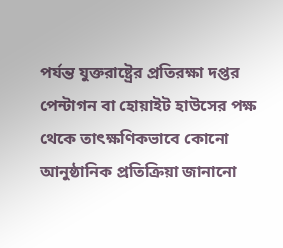পর্যন্ত যুক্তরাষ্ট্রের প্রতিরক্ষা দপ্তর পেন্টাগন বা হোয়াইট হাউসের পক্ষ থেকে তাৎক্ষণিকভাবে কোনো আনুষ্ঠানিক প্রতিক্রিয়া জানানো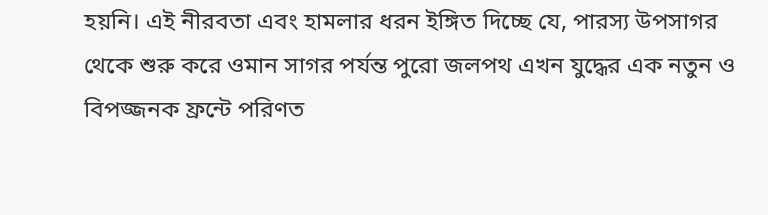হয়নি। এই নীরবতা এবং হামলার ধরন ইঙ্গিত দিচ্ছে যে, পারস্য উপসাগর থেকে শুরু করে ওমান সাগর পর্যন্ত পুরো জলপথ এখন যুদ্ধের এক নতুন ও বিপজ্জনক ফ্রন্টে পরিণত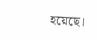হয়েছে।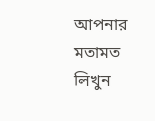আপনার মতামত লিখুন